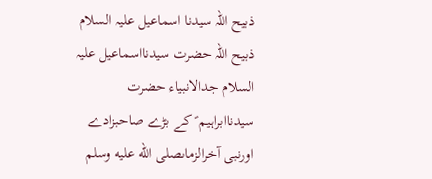ذبیح اللہ سیدنا اسماعیل علیہ السلام
ذبیح اللہ حضرت سیدنااسماعیل علیہ السلام جدالانبیاء حضرت سیدناابراہیم ؑ کے بڑے صاحبزادے اورنبی آخرالزماںصلى الله عليه وسلم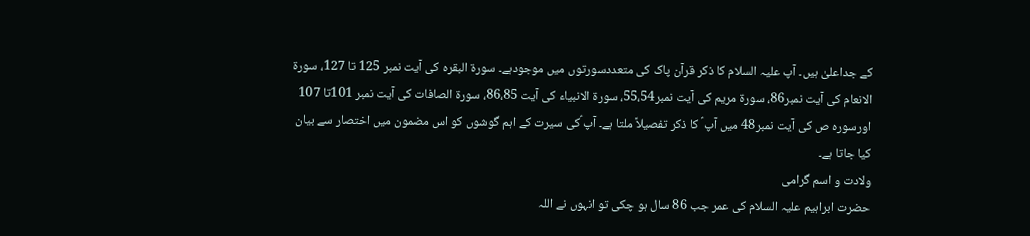کے جداعلیٰ ہیں۔ آپ علیہ السلام کا ذکر قرآن پاک کی متعددسورتوں میں موجودہے۔ سورۃ البقرہ کی آیت نمبر 125 تا 127، سورۃ الانعام کی آیت نمبر86، سورۃ مریم کی آیت نمبر55،54، سورۃ الانبیاء کی آیت 86،85، سورۃ الصافات کی آیت نمبر 101تا 107 اورسورہ ص کی آیت نمبر48 میں آپ ؑ کا ذکر تفصیلاً ملتا ہے۔ آپ ؑکی سیرت کے اہم گوشوں کو اس مضمون میں اختصار سے بیان کیا جاتا ہے۔
ولادت و اسم گرامی
حضرت ابراہیم علیہ السلام کی عمر جب 86 سال ہو چکی تو انہوں نے اللہ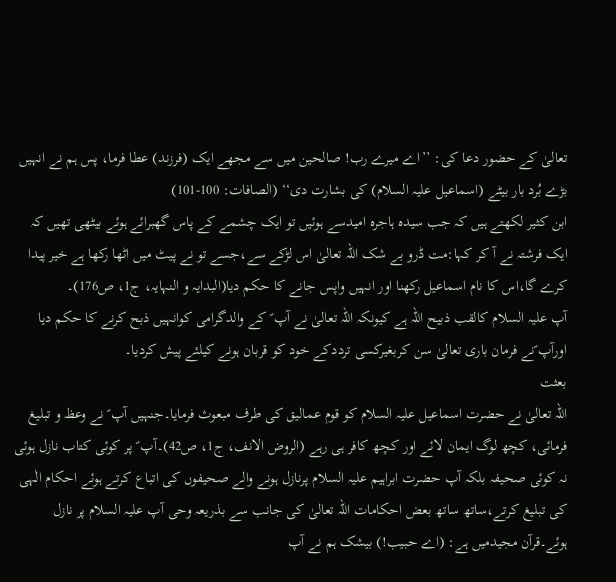تعالیٰ کے حضور دعا کی: ’’اے میرے رب! صالحین میں سے مجھے ایک (فرزند) عطا فرما، پس ہم نے انہیں بڑے بُرد بار بیٹے (اسماعیل علیہ السلام) کی بشارت دی‘‘ (الصافات: 100-101)
ابن کثیر لکھتے ہیں کہ جب سیدہ ہاجرہ امیدسے ہوئیں تو ایک چشمے کے پاس گھبرائے ہوئے بیٹھی تھیں کہ ایک فرشتہ نے آ کر کہا:مت ڈرو بے شک اللہ تعالیٰ اس لڑکے سے،جسے تو نے پیٹ میں اٹھا رکھا ہے خیر پیدا کرے گا،اس کا نام اسماعیل رکھنا اور انہیں واپس جانے کا حکم دیا(البدایہ و النہایہ، ج1، ص176)۔
آپ علیہ السلام کالقب ذبیح اللہ ہے کیونکہ اللہ تعالیٰ نے آپ ؑ کے والدگرامی کوانہیں ذبح کرنے کا حکم دیا اورآپ ؑنے فرمان باری تعالیٰ سن کربغیرکسی ترددکے خود کو قربان ہونے کیلئے پیش کردیا۔
بعثت
اللہ تعالیٰ نے حضرت اسماعیل علیہ السلام کو قوم عمالیق کی طرف مبعوث فرمایا۔جنہیں آپ ؑ نے وعظ و تبلیغ فرمائی، کچھ لوگ ایمان لائے اور کچھ کافر ہی رہے (الروض الانف، ج1، ص42)۔آپ ؑ پر کوئی کتاب نازل ہوئی نہ کوئی صحیفہ بلکہ آپ حضرت ابراہیم علیہ السلام پرنازل ہونے والے صحیفوں کی اتباع کرتے ہوئے احکام الٰہی کی تبلیغ کرتے،ساتھ ساتھ بعض احکامات اللہ تعالیٰ کی جانب سے بذریعہ وحی آپ علیہ السلام پر نازل ہوئے۔قرآن مجیدمیں ہے: (اے حبیب!) بیشک ہم نے آپ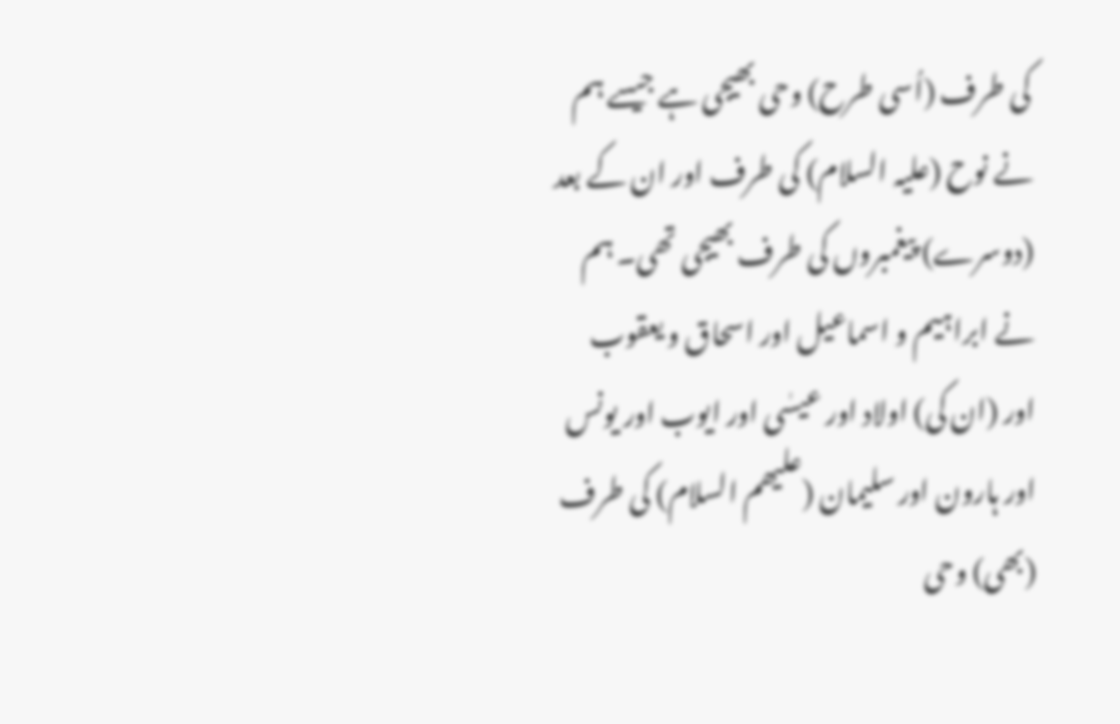کی طرف (اُسی طرح) وحی بھیجی ہے جیسے ہم نے نوح (علیہ السلام) کی طرف اور ان کے بعد (دوسرے) پیغمبروں کی طرف بھیجی تھی۔ ہم نے ابراہیم و اسماعیل اور اسحاق و یعقوب اور (ان کی) اولاد اور عیسٰی اور ایوب اور یونس اور ہارون اور سلیمان (علیھم السلام) کی طرف (بھی) وحی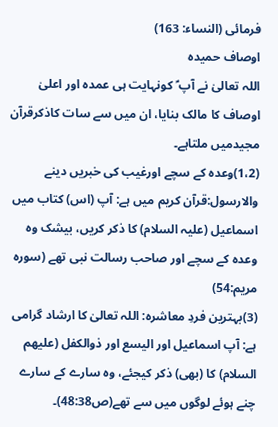فرمائی (النساء: 163)
اوصاف حمیدہ
اللہ تعالیٰ نے آپ ؑ کونہایت ہی عمدہ اور اعلیٰ اوصاف کا مالک بنایا، ان میں سے سات کاذکرقرآن مجیدمیں ملتاہے۔
(1،2)وعدہ کے سچے اورغیب کی خبریں دینے والارسول:قرآن کریم میں ہے: آپ (اس) کتاب میں اسماعیل (علیہ السلام) کا ذکر کریں، بیشک وہ وعدہ کے سچے اور صاحب رسالت نبی تھے (سورہ مریم:54)
(3)بہترین فردِ معاشرہ: اللہ تعالیٰ کا ارشاد گرامی ہے: آپ اسماعیل اور الیسع اور ذوالکفل (علیھم السلام) کا (بھی) ذکر کیجئے، وہ سارے کے سارے چنے ہوئے لوگوں میں سے تھے(ص48:38)۔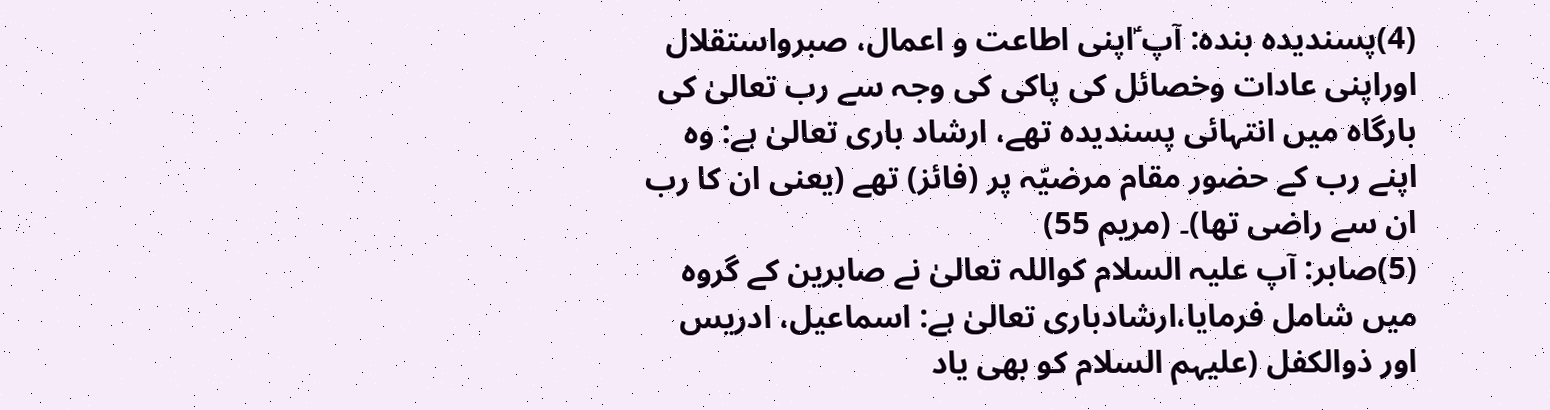(4)پسندیدہ بندہ: آپ ؑاپنی اطاعت و اعمال، صبرواستقلال اوراپنی عادات وخصائل کی پاکی کی وجہ سے رب تعالیٰ کی بارگاہ میں انتہائی پسندیدہ تھے، ارشاد باری تعالیٰ ہے: وہ اپنے رب کے حضور مقام مرضیّہ پر (فائز) تھے (یعنی ان کا رب ان سے راضی تھا)۔ (مریم 55)
(5)صابر: آپ علیہ السلام کواللہ تعالیٰ نے صابرین کے گروہ میں شامل فرمایا،ارشادباری تعالیٰ ہے: اسماعیل، ادریس اور ذوالکفل (علیہم السلام کو بھی یاد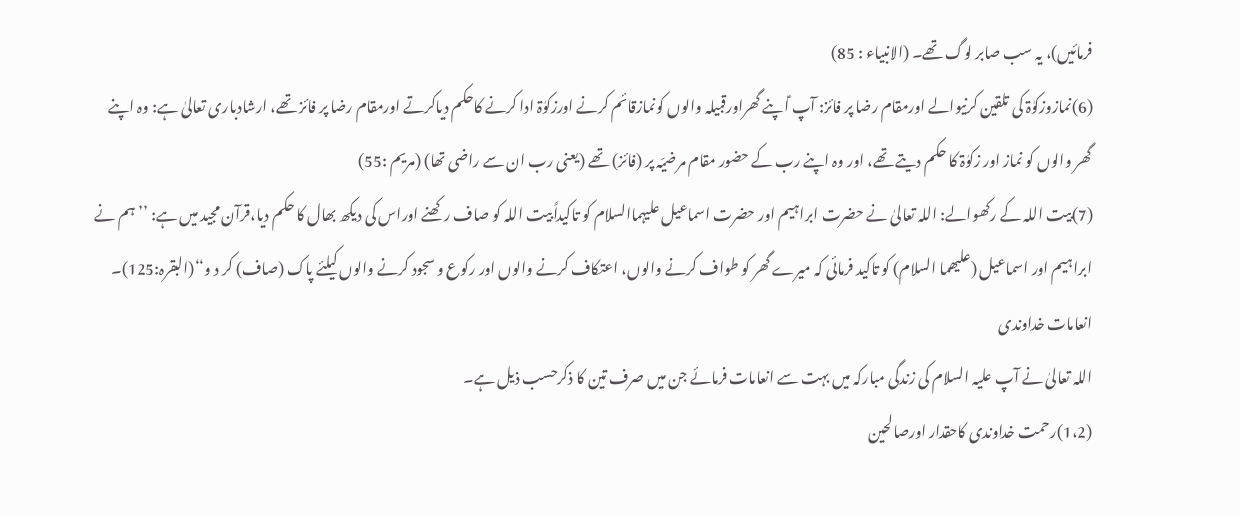فرمائیں)، یہ سب صابر لوگ تھے۔ (الانبیاء : 85)
(6)نمازوزکوٰۃ کی تلقین کرنیوالے اورمقام رضا پر فائز: آپ ؑاپنے گھراورقبیلہ والوں کونمازقائم کرنے اورزکوٰۃ ادا کرنے کاحکم دیاکرتے اورمقام رضا پر فائز تھے، ارشادباری تعالیٰ ہے: وہ اپنے گھر والوں کو نماز اور زکوٰۃ کا حکم دیتے تھے، اور وہ اپنے رب کے حضور مقام مرضیّہ پر (فائز) تھے (یعنی رب ان سے راضی تھا) (مریم :55)
(7)بیت اللہ کے رکھوالے: اللہ تعالیٰ نے حضرت ابراہیم اور حضرت اسماعیل علیہماالسلام کو تاکیداًبیت اللہ کو صاف رکھنے اوراس کی دیکھ بھال کا حکم دیا،قرآن مجید میں ہے: ’’ہم نے ابراہیم اور اسماعیل (علیھما السلام) کو تاکید فرمائی کہ میرے گھر کو طواف کرنے والوں، اعتکاف کرنے والوں اور رکوع و سجود کرنے والوں کیلئے پاک (صاف) کر د و‘‘(البقرہ:125)۔
انعامات خداوندی
اللہ تعالیٰ نے آپ علیہ السلام کی زندگی مبارکہ میں بہت سے انعامات فرمائے جن میں صرف تین کا ذکرحسب ذیل ہے۔
(1،2)رحمت خداوندی کاحقدار اورصالحین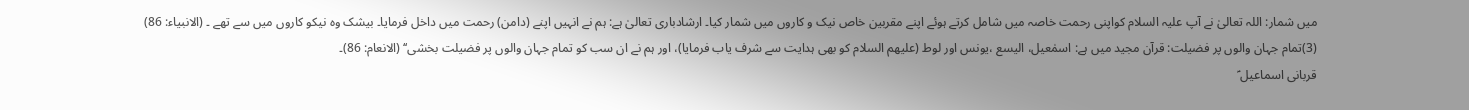میں شمار: اللہ تعالیٰ نے آپ علیہ السلام کواپنی رحمت خاصہ میں شامل کرتے ہوئے اپنے مقربین خاص نیک و کاروں میں شمار کیا۔ ارشادباری تعالیٰ ہے: ہم نے انہیں اپنے (دامن) رحمت میں داخل فرمایا۔ بیشک وہ نیکو کاروں میں سے تھے ۔ (الانبیاء: 86)
(3)تمام جہان والوں پر فضیلت: قرآن مجید میں ہے: اسمٰعیل، الیسع ،یونس اور لوط (علیھم السلام کو بھی ہدایت سے شرف یاب فرمایا)، اور ہم نے ان سب کو تمام جہان والوں پر فضیلت بخشی‘‘ (الانعام: 86)۔
قربانی اسماعیل ؑ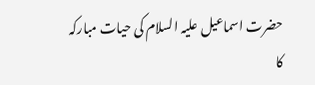حضرت اسماعیل علیہ السلام کی حیات مبارکہ کا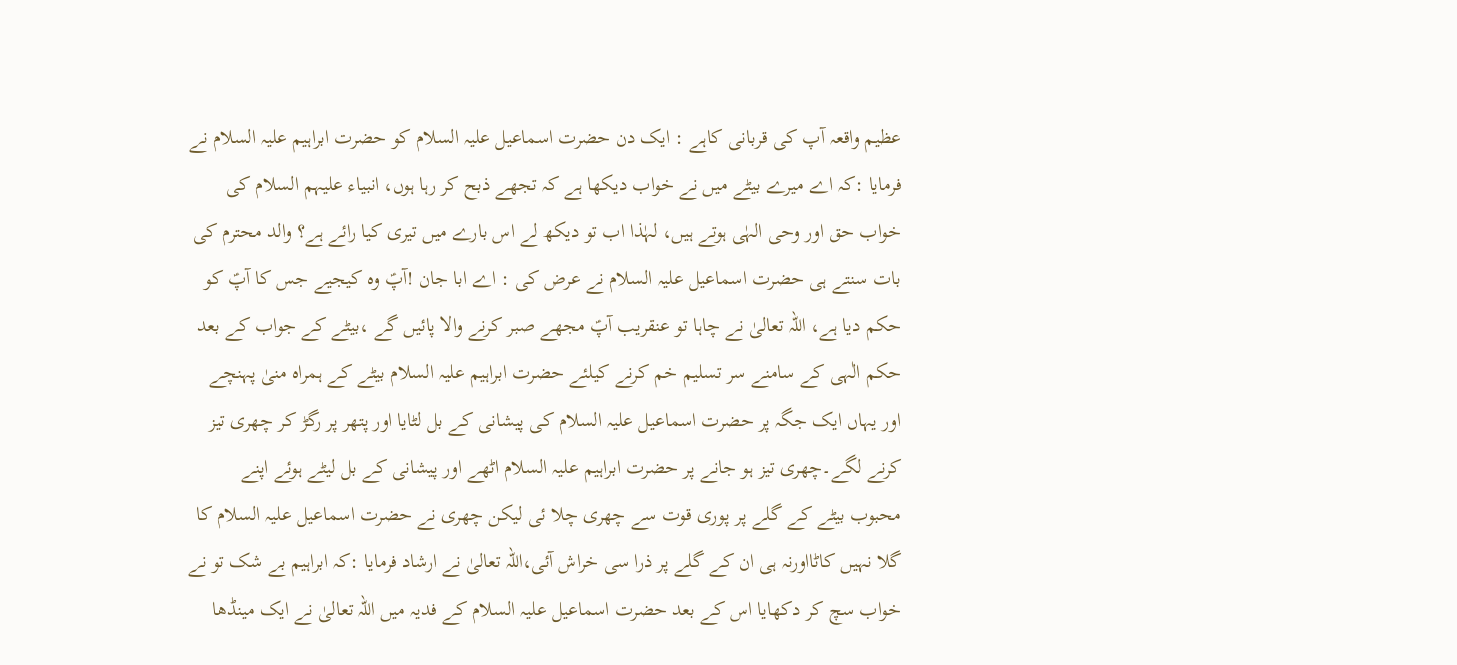عظیم واقعہ آپ کی قربانی کاہے : ایک دن حضرت اسماعیل علیہ السلام کو حضرت ابراہیم علیہ السلام نے فرمایا :کہ اے میرے بیٹے میں نے خواب دیکھا ہے کہ تجھے ذبح کر رہا ہوں، انبیاء علیہم السلام کی خواب حق اور وحی الہٰی ہوتے ہیں، لہٰذا اب تو دیکھ لے اس بارے میں تیری کیا رائے ہے؟ والد محترم کی بات سنتے ہی حضرت اسماعیل علیہ السلام نے عرض کی : اے ابا جان !آپؑ وہ کیجیے جس کا آپؑ کو حکم دیا ہے، اللہ تعالیٰ نے چاہا تو عنقریب آپؑ مجھے صبر کرنے والا پائیں گے ،بیٹے کے جواب کے بعد حکم الٰہی کے سامنے سر تسلیم خم کرنے کیلئے حضرت ابراہیم علیہ السلام بیٹے کے ہمراہ منیٰ پہنچے اور یہاں ایک جگہ پر حضرت اسماعیل علیہ السلام کی پیشانی کے بل لٹایا اور پتھر پر رگڑ کر چھری تیز کرنے لگے۔چھری تیز ہو جانے پر حضرت ابراہیم علیہ السلام اٹھے اور پیشانی کے بل لیٹے ہوئے اپنے محبوب بیٹے کے گلے پر پوری قوت سے چھری چلا ئی لیکن چھری نے حضرت اسماعیل علیہ السلام کا گلا نہیں کاٹااورنہ ہی ان کے گلے پر ذرا سی خراش آئی،اللہ تعالیٰ نے ارشاد فرمایا :کہ ابراہیم بے شک تو نے خواب سچ کر دکھایا اس کے بعد حضرت اسماعیل علیہ السلام کے فدیہ میں اللہ تعالیٰ نے ایک مینڈھا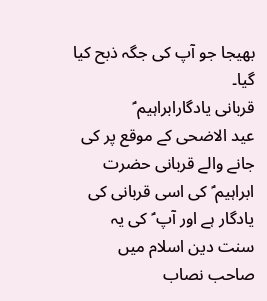بھیجا جو آپ کی جگہ ذبح کیا گیا۔
قربانی یادگارابراہیم ؑ
عید الاضحی کے موقع پر کی جانے والے قربانی حضرت ابراہیم ؑ کی اسی قربانی کی یادگار ہے اور آپ ؑ کی یہ سنت دین اسلام میں صاحب نصاب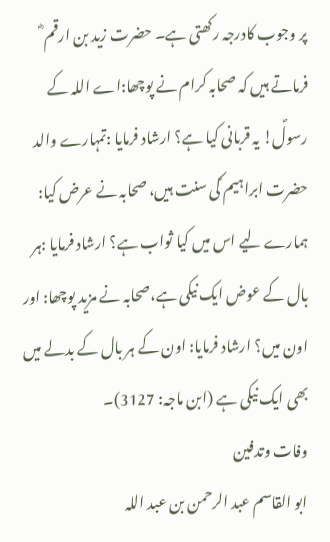پر وجوب کادرجہ رکھتی ہے۔ حضرت زید بن ارقم ؓ فرماتے ہیں کہ صحابہ کرام نے پوچھا:اے اللہ کے رسولؐ! یہ قربانی کیا ہے؟ ارشاد فرمایا :تمہارے والد حضرت ابراہیم ؑکی سنت ہیں، صحابہ نے عرض کیا: ہمارے لیے اس میں کیا ثواب ہے؟ ارشاد فرمایا :ہر بال کے عوض ایک نیکی ہے،صحابہ نے مزید پوچھا: اور اون میں؟ ارشاد فرمایا: اون کے ہر بال کے بدلے میں بھی ایک نیکی ہے (ابن ماجہ: 3127)۔
وفات وتدفین
ابو القاسم عبد الرحمن بن عبد اللہ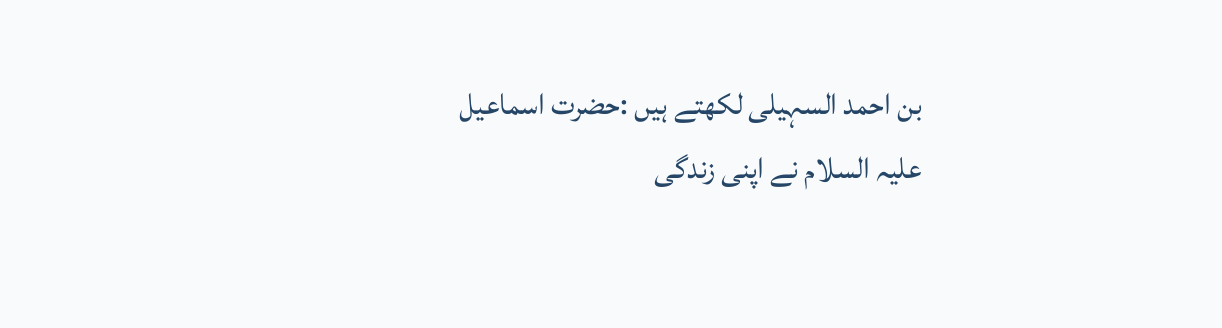بن احمد السہیلی لکھتے ہیں :حضرت اسماعیل علیہ السلام نے اپنی زندگی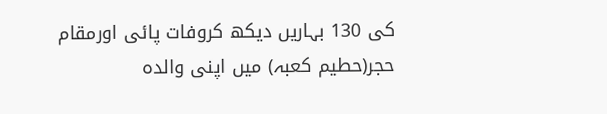کی 130 بہاریں دیکھ کروفات پائی اورمقام حجر(حطیم کعبہ) میں اپنی والدہ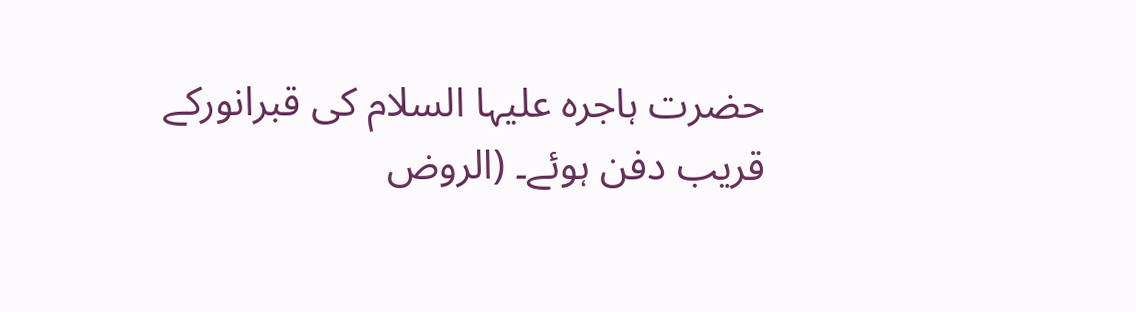حضرت ہاجرہ علیہا السلام کی قبرانورکے قریب دفن ہوئے۔ (الروض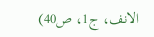الانف، ج1، ص40)